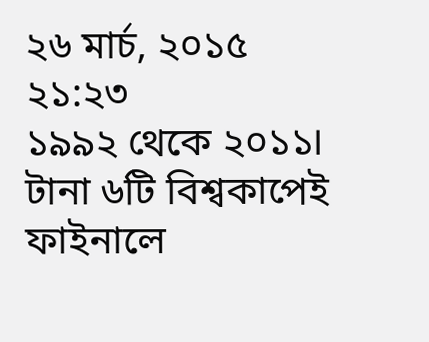২৬ মার্চ, ২০১৫ ২১:২৩
১৯৯২ থেকে ২০১১। টানা ৬টি বিশ্বকাপেই ফাইনালে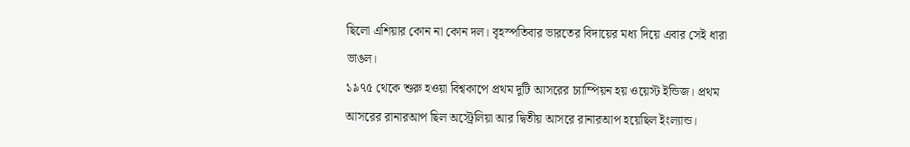ছিলো এশিয়ার কোন না কোন দল। বৃহস্পতিবার ভারতের বিদায়ের মধ্য দিয়ে এবার সেই ধারা ভাঙল।
১৯৭৫ থেকে শুরু হওয়া বিশ্বকাপে প্রথম দুটি আসরের চ্যাম্পিয়ন হয় ওয়েস্ট ইন্ডিজ। প্রথম আসরের রানারআপ ছিল অস্ট্রেলিয়া আর দ্বিতীয় আসরে রানারআপ হয়েছিল ইংল্যান্ড।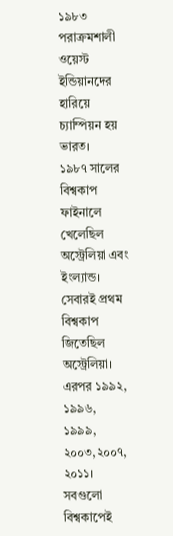১৯৮৩ পরাক্রমশালী ওয়েস্ট ইন্ডিয়ানদের হারিয়ে চ্যাম্পিয়ন হয় ভারত।
১৯৮৭ সালের বিশ্বকাপ ফাইনালে খেলেছিল অস্ট্রেলিয়া এবং ইংল্যান্ড। সেবারই প্রথম বিশ্বকাপ জিতেছিল অস্ট্রেলিয়া। এরপর ১৯৯২, ১৯৯৬, ১৯৯৯, ২০০৩,২০০৭, ২০১১।
সবগুলো বিশ্বকাপেই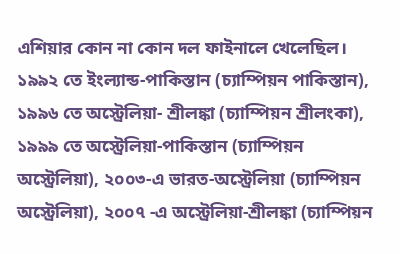এশিয়ার কোন না কোন দল ফাইনালে খেলেছিল। ১৯৯২ তে ইংল্যান্ড-পাকিস্তান (চ্যাম্পিয়ন পাকিস্তান), ১৯৯৬ তে অস্ট্রেলিয়া- শ্রীলঙ্কা (চ্যাম্পিয়ন শ্রীলংকা), ১৯৯৯ তে অস্ট্রেলিয়া-পাকিস্তান (চ্যাম্পিয়ন অস্ট্রেলিয়া), ২০০৩-এ ভারত-অস্ট্রেলিয়া (চ্যাম্পিয়ন অস্ট্রেলিয়া), ২০০৭ -এ অস্ট্রেলিয়া-শ্রীলঙ্কা (চ্যাম্পিয়ন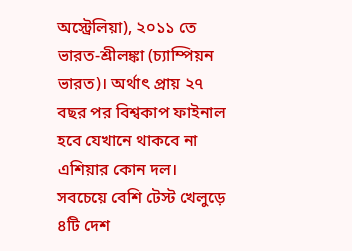অস্ট্রেলিয়া), ২০১১ তে ভারত-শ্রীলঙ্কা (চ্যাম্পিয়ন ভারত)। অর্থাৎ প্রায় ২৭ বছর পর বিশ্বকাপ ফাইনাল হবে যেখানে থাকবে না এশিয়ার কোন দল।
সবচেয়ে বেশি টেস্ট খেলুড়ে ৪টি দেশ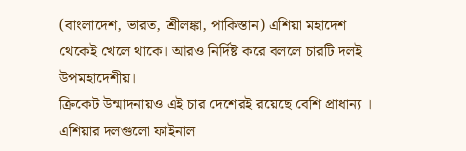(বাংলাদেশ, ভারত, শ্রীলঙ্কা, পাকিস্তান) এশিয়া মহাদেশ থেকেই খেলে থাকে। আরও নির্দিষ্ট করে বললে চারটি দলই উপমহাদেশীয়।
ক্রিকেট উন্মাদনায়ও এই চার দেশেরই রয়েছে বেশি প্রাধান্য । এশিয়ার দলগুলো ফাইনাল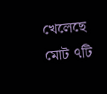খেলেছে মোট ৭টি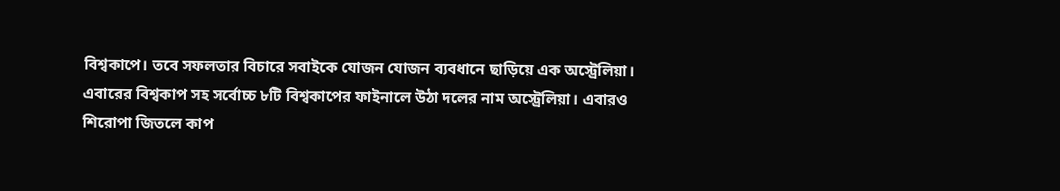বিশ্বকাপে। তবে সফলতার বিচারে সবাইকে যোজন যোজন ব্যবধানে ছাড়িয়ে এক অস্ট্রেলিয়া।
এবারের বিশ্বকাপ সহ সর্বোচ্চ ৮টি বিশ্বকাপের ফাইনালে উঠা দলের নাম অস্ট্রেলিয়া। এবারও শিরোপা জিতলে কাপ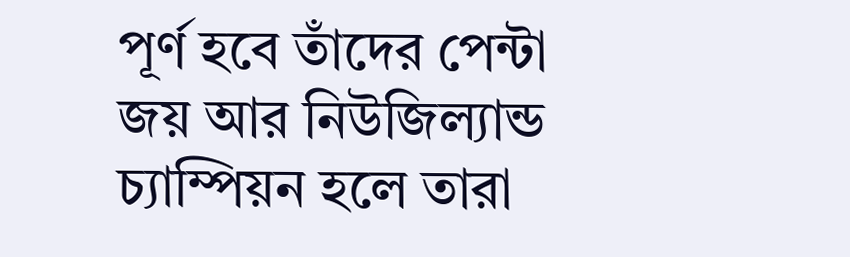পূর্ণ হবে তাঁদের পেন্টা জয় আর নিউজিল্যান্ড চ্যাম্পিয়ন হলে তারা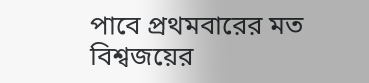পাবে প্রথমবারের মত বিশ্বজয়ের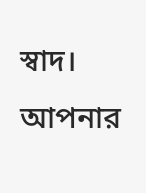স্বাদ।
আপনার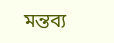মন্তব্য